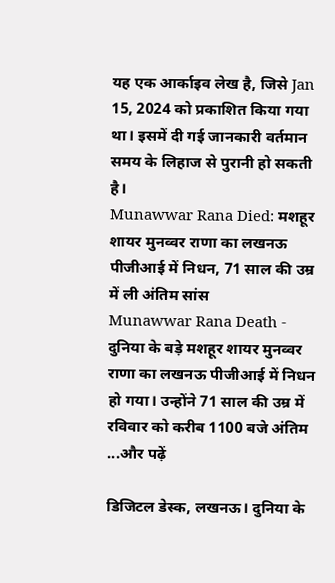यह एक आर्काइव लेख है, जिसे Jan 15, 2024 को प्रकाशित किया गया था। इसमें दी गई जानकारी वर्तमान समय के लिहाज से पुरानी हो सकती है।
Munawwar Rana Died: मशहूर शायर मुनव्वर राणा का लखनऊ पीजीआई में निधन, 71 साल की उम्र में ली अंतिम सांस
Munawwar Rana Death - दुनिया के बड़े मशहूर शायर मुनव्वर राणा का लखनऊ पीजीआई में निधन हो गया। उन्होंने 71 साल की उम्र में रविवार को करीब 1100 बजे अंतिम ...और पढ़ें

डिजिटल डेस्क, लखनऊ। दुनिया के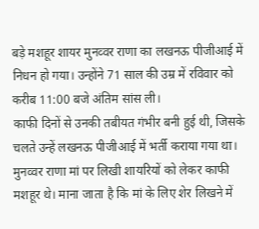बड़े मशहूर शायर मुनव्वर राणा का लखनऊ पीजीआई में निधन हो गया। उन्होंने 71 साल की उम्र में रविवार को करीब 11:00 बजे अंतिम सांस ली।
काफी दिनों से उनकी तबीयत गंभीर बनी हुई थी, जिसके चलते उन्हें लखनऊ पीजीआई में भर्ती कराया गया था। मुनव्वर राणा मां पर लिखी शायरियों को लेकर काफी मशहूर थे। माना जाता है कि मां के लिए शेर लिखने में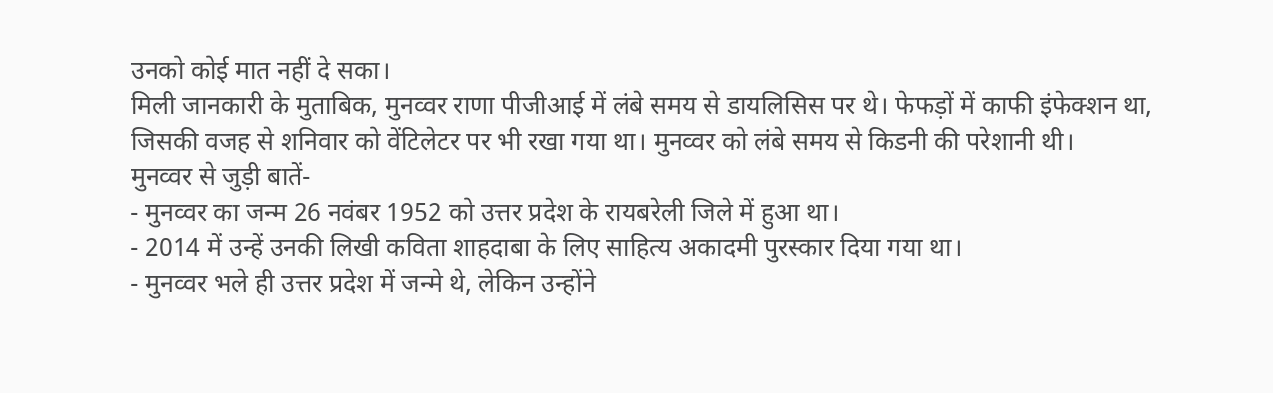उनको कोई मात नहीं दे सका।
मिली जानकारी के मुताबिक, मुनव्वर राणा पीजीआई में लंबे समय से डायलिसिस पर थे। फेफड़ों में काफी इंफेक्शन था, जिसकी वजह से शनिवार को वेंटिलेटर पर भी रखा गया था। मुनव्वर को लंबे समय से किडनी की परेशानी थी।
मुनव्वर से जुड़ी बातें-
- मुनव्वर का जन्म 26 नवंबर 1952 को उत्तर प्रदेश के रायबरेली जिले में हुआ था।
- 2014 में उन्हें उनकी लिखी कविता शाहदाबा के लिए साहित्य अकादमी पुरस्कार दिया गया था।
- मुनव्वर भले ही उत्तर प्रदेश में जन्मे थे, लेकिन उन्होंने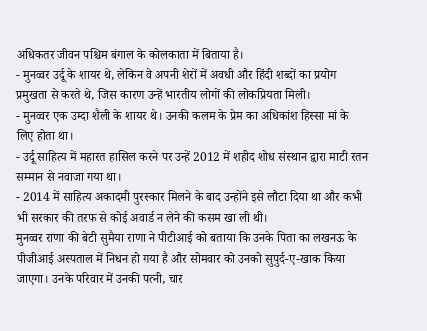अधिकतर जीवन पश्चिम बंगाल के कोलकाता में बिताया है।
- मुनव्वर उर्दू के शायर थे, लेकिन वे अपनी शेरों में अवधी और हिंदी शब्दों का प्रयोग प्रमुखता से करते थे, जिस कारण उन्हें भारतीय लोगों की लोकप्रियता मिली।
- मुनव्वर एक उम्दा शैली के शायर थे। उनकी कलम के प्रेम का अधिकांश हिस्सा मां के लिए होता था।
- उर्दू साहित्य में महारत हासिल करने पर उन्हें 2012 में शहीद शोध संस्थान द्वारा माटी रतन सम्मान से नवाजा गया था।
- 2014 में साहित्य अकादमी पुरस्कार मिलने के बाद उन्होंने इसे लौटा दिया था और कभी भी सरकार की तरफ से कोई अवार्ड न लेने की कसम खा ली थी।
मुनव्वर राणा की बेटी सुमैया राणा ने पीटीआई को बताया कि उनके पिता का लखनऊ के पीजीआई अस्पताल में निधन हो गया है और सोमवार को उनको सुपुर्द-ए-खाक किया जाएगा। उनके परिवार में उनकी पत्नी, चार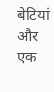बेटियां और एक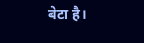बेटा है।